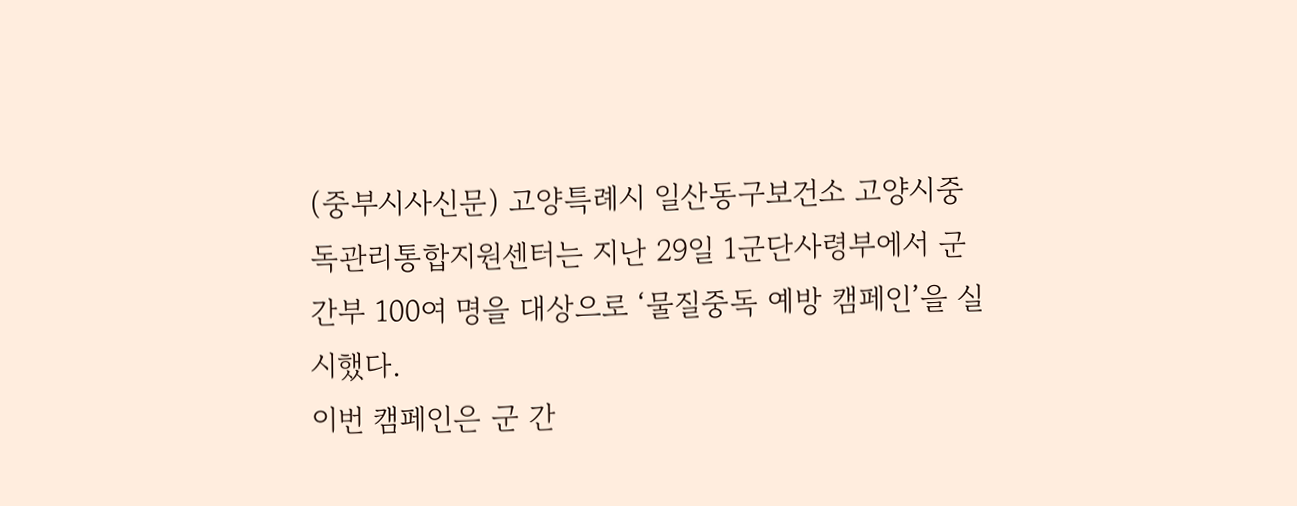(중부시사신문) 고양특례시 일산동구보건소 고양시중독관리통합지원센터는 지난 29일 1군단사령부에서 군 간부 100여 명을 대상으로 ‘물질중독 예방 캠페인’을 실시했다.
이번 캠페인은 군 간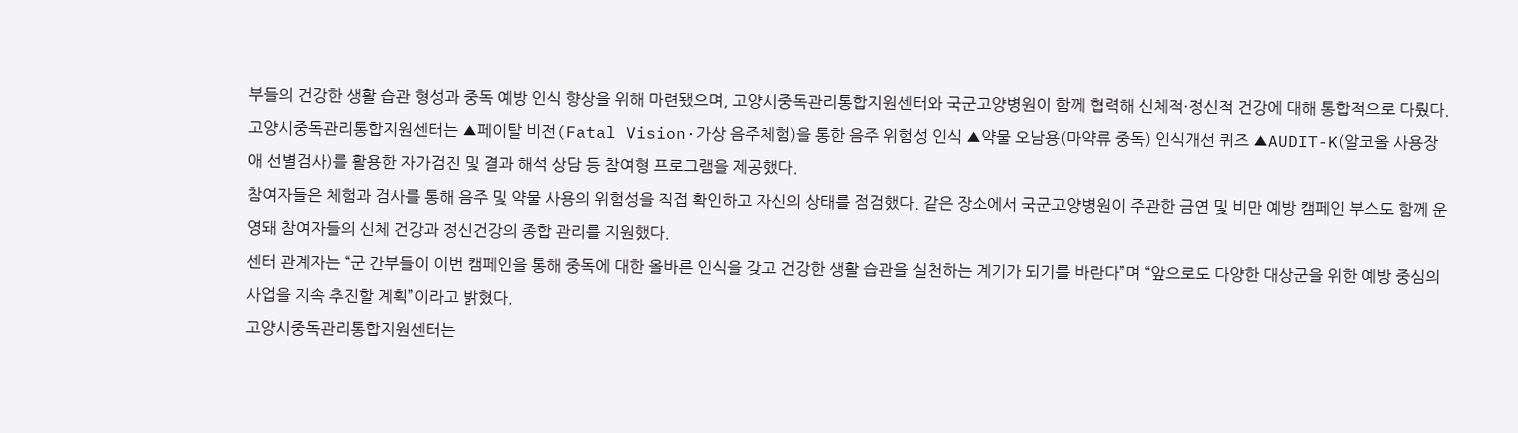부들의 건강한 생활 습관 형성과 중독 예방 인식 향상을 위해 마련됐으며, 고양시중독관리통합지원센터와 국군고양병원이 함께 협력해 신체적·정신적 건강에 대해 통합적으로 다뤘다.
고양시중독관리통합지원센터는 ▲페이탈 비전(Fatal Vision·가상 음주체험)을 통한 음주 위험성 인식 ▲약물 오남용(마약류 중독) 인식개선 퀴즈 ▲AUDIT-K(알코올 사용장애 선별검사)를 활용한 자가검진 및 결과 해석 상담 등 참여형 프로그램을 제공했다.
참여자들은 체험과 검사를 통해 음주 및 약물 사용의 위험성을 직접 확인하고 자신의 상태를 점검했다. 같은 장소에서 국군고양병원이 주관한 금연 및 비만 예방 캠페인 부스도 함께 운영돼 참여자들의 신체 건강과 정신건강의 종합 관리를 지원했다.
센터 관계자는 “군 간부들이 이번 캠페인을 통해 중독에 대한 올바른 인식을 갖고 건강한 생활 습관을 실천하는 계기가 되기를 바란다”며 “앞으로도 다양한 대상군을 위한 예방 중심의 사업을 지속 추진할 계획”이라고 밝혔다.
고양시중독관리통합지원센터는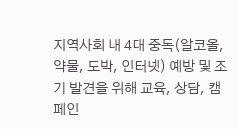지역사회 내 4대 중독(알코올, 약물, 도박, 인터넷) 예방 및 조기 발견을 위해 교육, 상담, 캠페인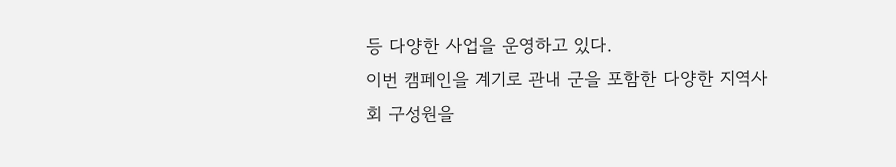등 다양한 사업을 운영하고 있다.
이번 캠페인을 계기로 관내 군을 포함한 다양한 지역사회 구성원을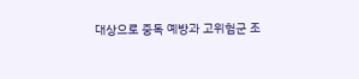대상으로 중독 예방과 고위험군 조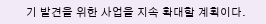기 발견을 위한 사업을 지속 확대할 계획이다.